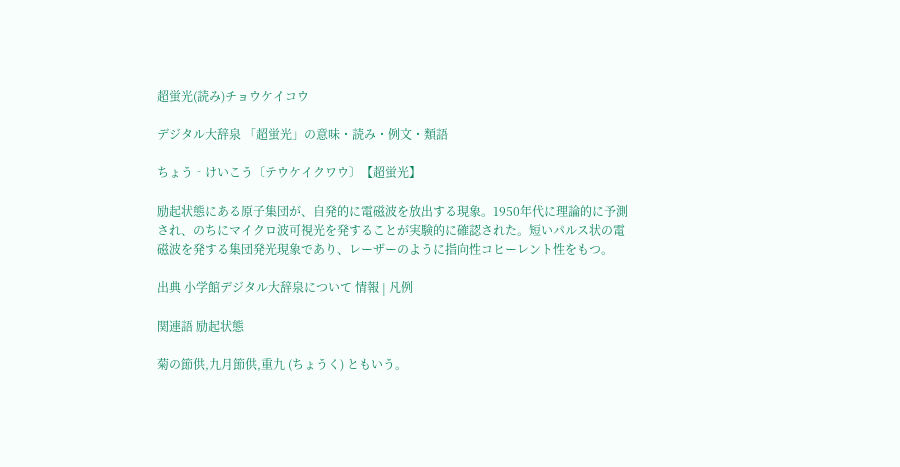超蛍光(読み)チョウケイコウ

デジタル大辞泉 「超蛍光」の意味・読み・例文・類語

ちょう‐けいこう〔テウケイクワウ〕【超蛍光】

励起状態にある原子集団が、自発的に電磁波を放出する現象。1950年代に理論的に予測され、のちにマイクロ波可視光を発することが実験的に確認された。短いパルス状の電磁波を発する集団発光現象であり、レーザーのように指向性コヒーレント性をもつ。

出典 小学館デジタル大辞泉について 情報 | 凡例

関連語 励起状態

菊の節供,九月節供,重九 (ちょうく) ともいう。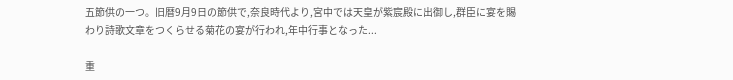五節供の一つ。旧暦9月9日の節供で,奈良時代より,宮中では天皇が紫宸殿に出御し,群臣に宴を賜わり詩歌文章をつくらせる菊花の宴が行われ,年中行事となった...

重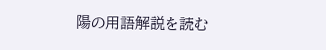陽の用語解説を読む